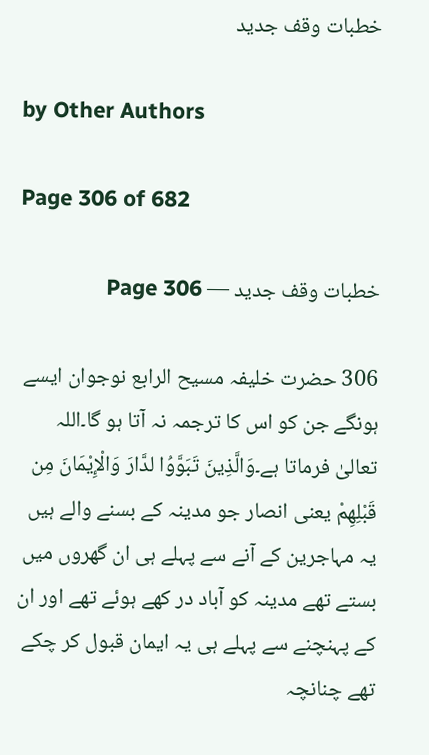خطبات وقف جدید

by Other Authors

Page 306 of 682

خطبات وقف جدید — Page 306

306 حضرت خلیفہ مسیح الرابع نوجوان ایسے ہونگے جن کو اس کا ترجمہ نہ آتا ہو گا۔اللہ تعالیٰ فرماتا ہے۔وَالَّذِينَ تَبَوَّوُا لدَّارَ وَالْإِيْمَانَ مِن قَبْلِهِمْ یعنی انصار جو مدینہ کے بسنے والے ہیں یہ مہاجرین کے آنے سے پہلے ہی ان گھروں میں بستے تھے مدینہ کو آباد در کھے ہوئے تھے اور ان کے پہنچنے سے پہلے ہی یہ ایمان قبول کر چکے تھے چنانچہ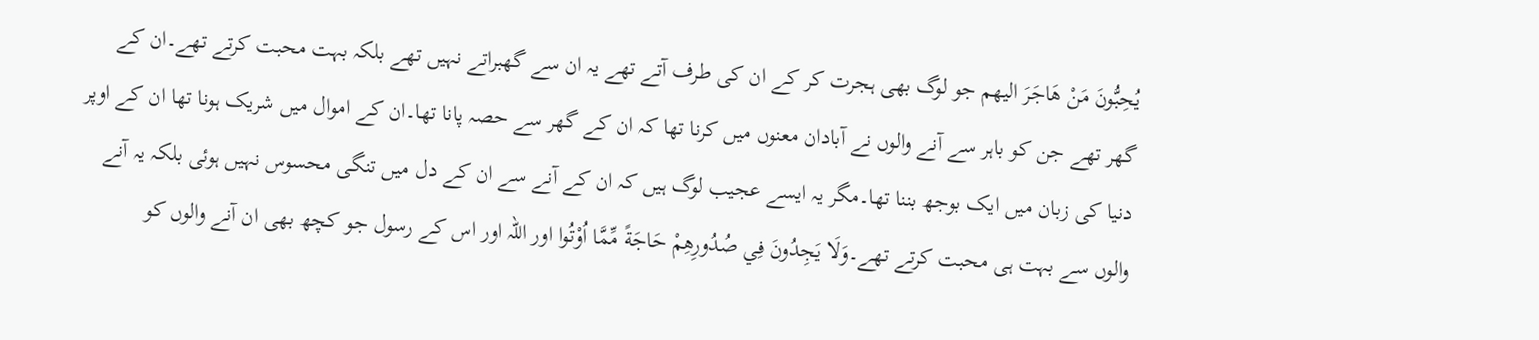يُحِبُّونَ مَنْ هَاجَرَ اليهم جو لوگ بھی ہجرت کر کے ان کی طرف آتے تھے یہ ان سے گھبراتے نہیں تھے بلکہ بہت محبت کرتے تھے۔ان کے گھر تھے جن کو باہر سے آنے والوں نے آبادان معنوں میں کرنا تھا کہ ان کے گھر سے حصہ پانا تھا۔ان کے اموال میں شریک ہونا تھا ان کے اوپر دنیا کی زبان میں ایک بوجھ بننا تھا۔مگر یہ ایسے عجیب لوگ ہیں کہ ان کے آنے سے ان کے دل میں تنگی محسوس نہیں ہوئی بلکہ یہ آنے والوں سے بہت ہی محبت کرتے تھے۔وَلَا يَجِدُونَ فِي صُدُورِهِمْ حَاجَةً مِّمَّا اُوْتُوا اور اللہ اور اس کے رسول جو کچھ بھی ان آنے والوں کو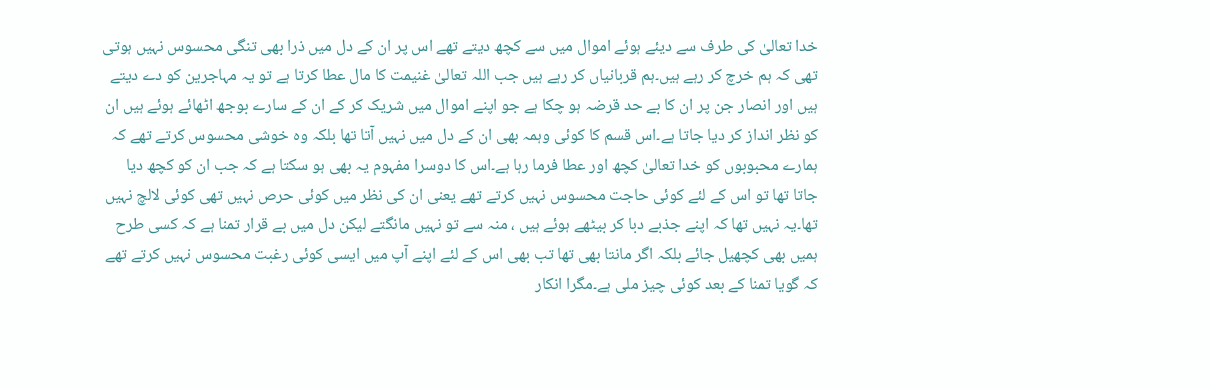خدا تعالیٰ کی طرف سے دیئے ہوئے اموال میں سے کچھ دیتے تھے اس پر ان کے دل میں ذرا بھی تنگی محسوس نہیں ہوتی تھی کہ ہم خرچ کر رہے ہیں۔ہم قربانیاں کر رہے ہیں جب اللہ تعالیٰ غنیمت کا مال عطا کرتا ہے تو یہ مہاجرین کو دے دیتے ہیں اور انصار جن پر ان کا بے حد قرضہ ہو چکا ہے جو اپنے اموال میں شریک کر کے ان کے سارے بوجھ اٹھائے ہوئے ہیں ان کو نظر انداز کر دیا جاتا ہے۔اس قسم کا کوئی وہمہ بھی ان کے دل میں نہیں آتا تھا بلکہ وہ خوشی محسوس کرتے تھے کہ ہمارے محبوبوں کو خدا تعالیٰ کچھ اور عطا فرما رہا ہے۔اس کا دوسرا مفہوم یہ بھی ہو سکتا ہے کہ جب ان کو کچھ دیا جاتا تھا تو اس کے لئے کوئی حاجت محسوس نہیں کرتے تھے یعنی ان کی نظر میں کوئی حرص نہیں تھی کوئی لالچ نہیں تھا۔یہ نہیں تھا کہ اپنے جذبے دبا کر بیٹھے ہوئے ہیں ، منہ سے تو نہیں مانگتے لیکن دل میں بے قرار تمنا ہے کہ کسی طرح ہمیں بھی کچھیل جائے بلکہ اگر مانتا بھی تھا تب بھی اس کے لئے اپنے آپ میں ایسی کوئی رغبت محسوس نہیں کرتے تھے کہ گویا تمنا کے بعد کوئی چیز ملی ہے۔مگرا انکار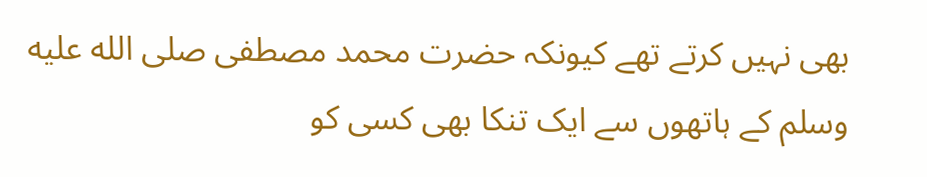بھی نہیں کرتے تھے کیونکہ حضرت محمد مصطفی صلى الله عليه وسلم کے ہاتھوں سے ایک تنکا بھی کسی کو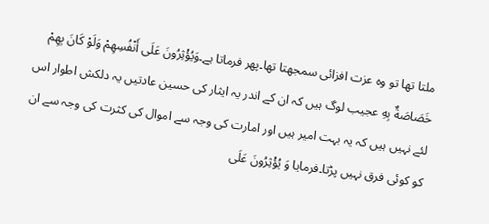ملتا تھا تو وہ عزت افزائی سمجھتا تھا۔پھر فرماتا ہے۔وَيُؤْثِرُونَ عَلَى أَنْفُسِهِمْ وَلَوْ كَانَ بِهِمْ خَصَاصَةٌ بِهِ عجيب لوگ ہیں کہ ان کے اندر یہ ایثار کی حسین عادتیں یہ دلکش اطوار اس لئے نہیں ہیں کہ یہ بہت امیر ہیں اور امارت کی وجہ سے اموال کی کثرت کی وجہ سے ان کو کوئی فرق نہیں پڑتا۔فرمایا وَ يُؤْثِرُونَ عَلَى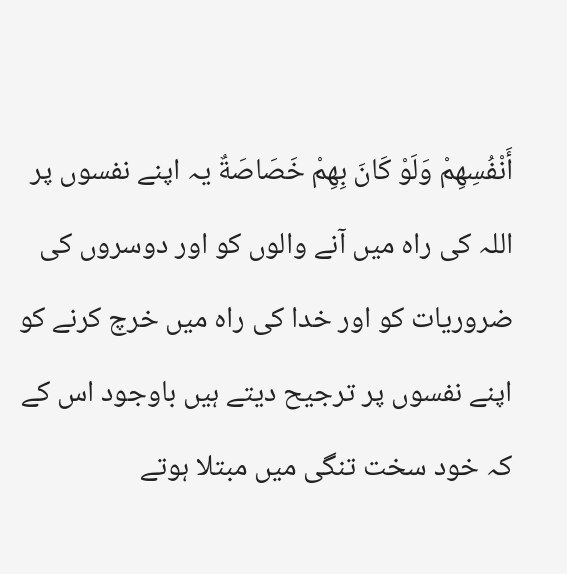أَنْفُسِهِمْ وَلَوْ كَانَ بِهِمْ خَصَاصَةٌ یہ اپنے نفسوں پر اللہ کی راہ میں آنے والوں کو اور دوسروں کی ضروریات کو اور خدا کی راہ میں خرچ کرنے کو اپنے نفسوں پر ترجیح دیتے ہیں باوجود اس کے کہ خود سخت تنگی میں مبتلا ہوتے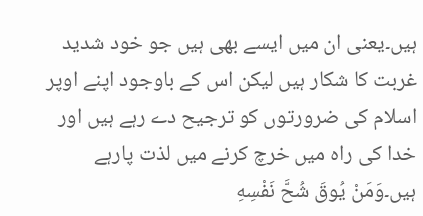ہیں۔یعنی ان میں ایسے بھی ہیں جو خود شدید غربت کا شکار ہیں لیکن اس کے باوجود اپنے اوپر اسلام کی ضرورتوں کو ترجیح دے رہے ہیں اور خدا کی راہ میں خرچ کرنے میں لذت پارہے ہیں۔وَمَنْ يُوقَ شُحَّ نَفْسِهِ